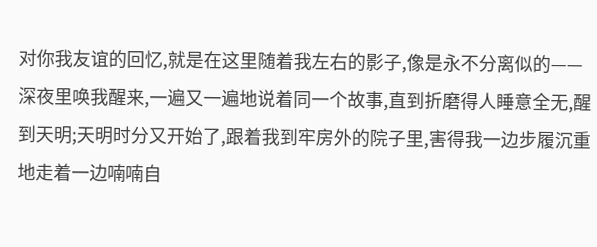对你我友谊的回忆,就是在这里随着我左右的影子,像是永不分离似的——深夜里唤我醒来,一遍又一遍地说着同一个故事,直到折磨得人睡意全无,醒到天明;天明时分又开始了,跟着我到牢房外的院子里,害得我一边步履沉重地走着一边喃喃自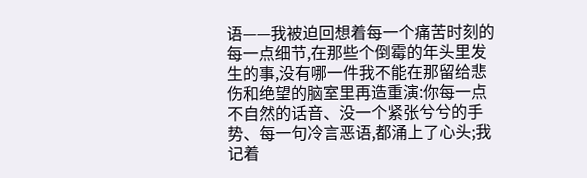语——我被迫回想着每一个痛苦时刻的每一点细节,在那些个倒霉的年头里发生的事,没有哪一件我不能在那留给悲伤和绝望的脑室里再造重演:你每一点不自然的话音、没一个紧张兮兮的手势、每一句冷言恶语,都涌上了心头;我记着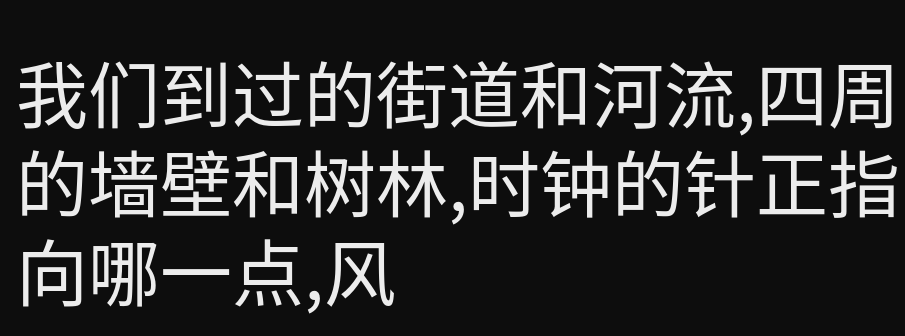我们到过的街道和河流,四周的墙壁和树林,时钟的针正指向哪一点,风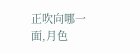正吹向哪一面,月色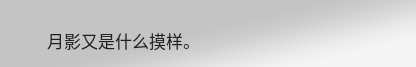月影又是什么摸样。